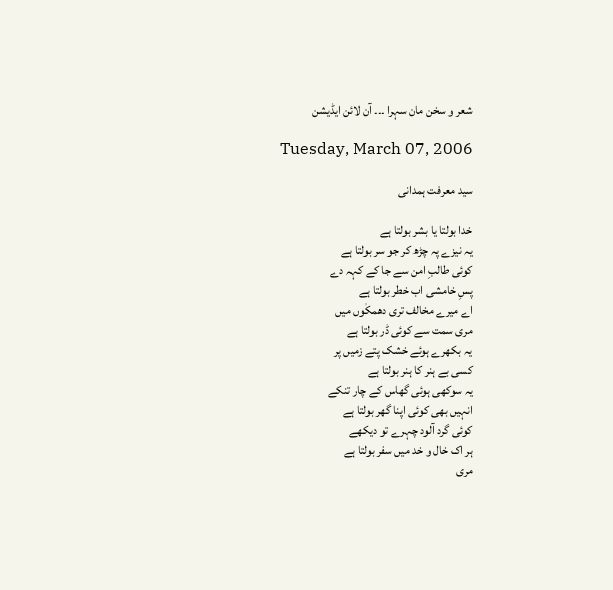شعر و سخن مان سہرا ۔۔۔ آن لائن ایڈیشن

Tuesday, March 07, 2006

سید معرفت ہمدانی

خدا بولتا یا بشر بولتا ہے
یہ نیزے پہ چڑھ کر جو سر بولتا ہے
کوئی طالبِ امن سے جا کے کہہ دے
پسِ خامشی اب خطر بولتا ہے
اے میرے مخالف تری دھمکٰوں میں
مری سمت سے کوئی ڈر بولتا ہے
یہ بکھرے ہوئے خشک پتے زمیں پر
کسی بے ہنر کا ہنر بولتا ہے
یہ سوکھی ہوئی گھاس کے چار تنکے
انہیں بھی کوئی اپنا گھر بولتا ہے
کوئی گرد آلود چہرے تو دیکھے
ہر اک خال و خد میں سفر بولتا ہے
مری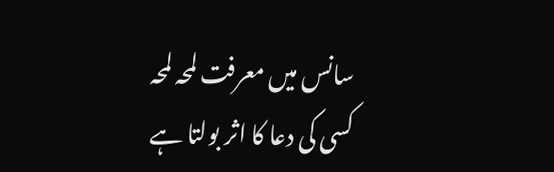سانس میں معرفت لمحہ لمحہ
کسی کی دعا کا اثر بولتا ہے